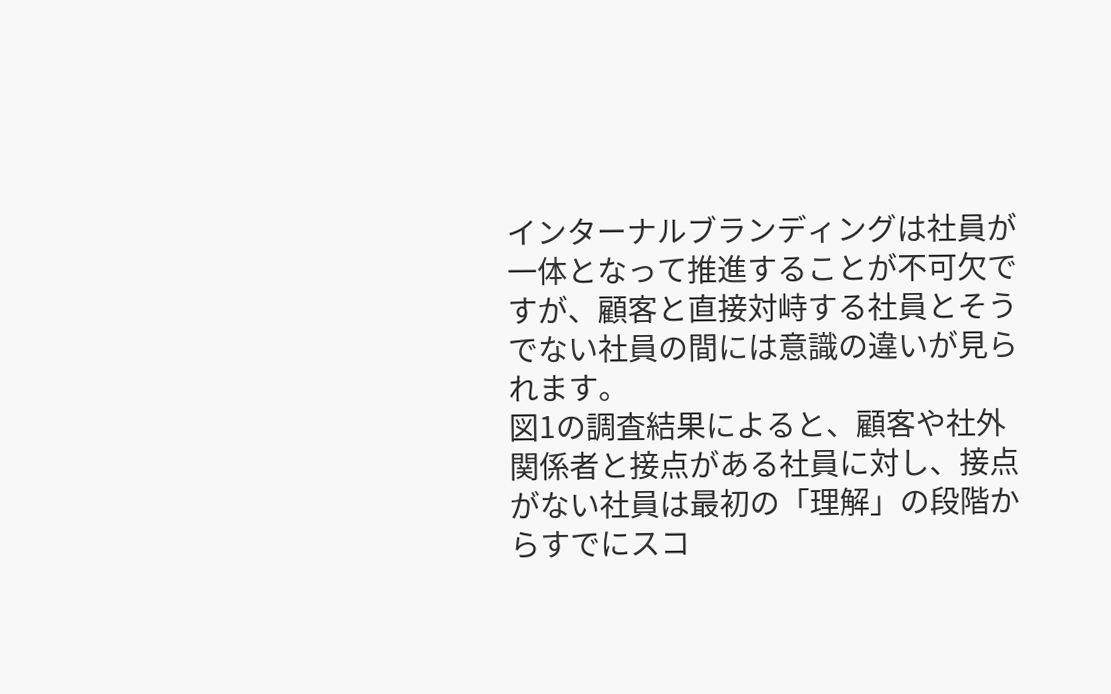インターナルブランディングは社員が一体となって推進することが不可欠ですが、顧客と直接対峙する社員とそうでない社員の間には意識の違いが見られます。
図1の調査結果によると、顧客や社外関係者と接点がある社員に対し、接点がない社員は最初の「理解」の段階からすでにスコ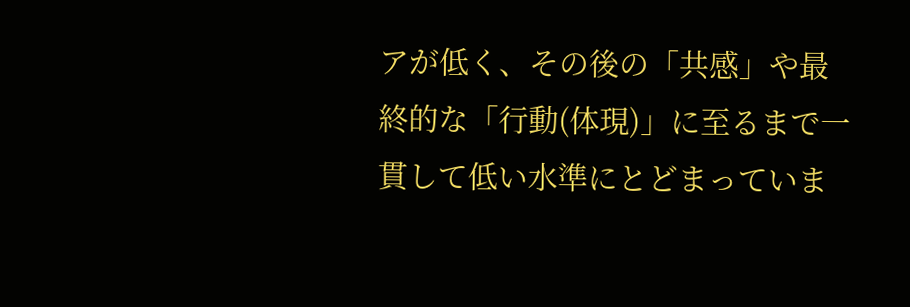アが低く、その後の「共感」や最終的な「行動(体現)」に至るまで一貫して低い水準にとどまっていま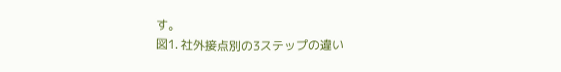す。
図1. 社外接点別の3ステップの違い